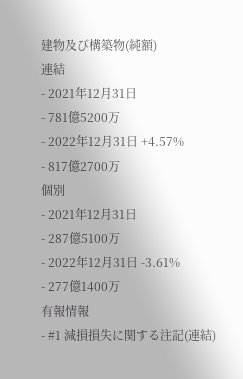建物及び構築物(純額)
連結
- 2021年12月31日
- 781億5200万
- 2022年12月31日 +4.57%
- 817億2700万
個別
- 2021年12月31日
- 287億5100万
- 2022年12月31日 -3.61%
- 277億1400万
有報情報
- #1 減損損失に関する注記(連結)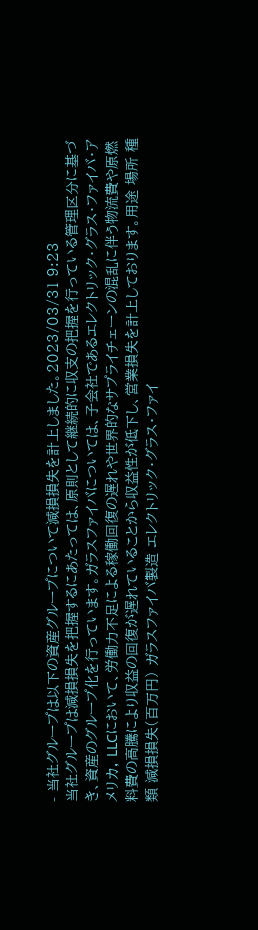- 当社グループは以下の資産グループについて減損損失を計上しました。2023/03/31 9:23
当社グループは減損損失を把握するにあたっては、原則として継続的に収支の把握を行っている管理区分に基づき、資産のグループ化を行っています。ガラスファイバについては、子会社であるエレクトリック・グラス・ファイバ・アメリカ, LLCにおいて、労働力不足による稼働回復の遅れや世界的なサプライチェーンの混乱に伴う物流費や原燃料費の高騰により収益の回復が遅れていることから収益性が低下し、営業損失を計上しております。用途 場所 種類 減損損失(百万円) ガラスファイバ製造 エレクトリック・グラス・ファイ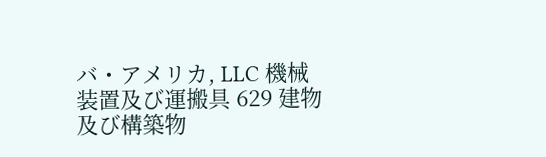バ・アメリカ, LLC 機械装置及び運搬具 629 建物及び構築物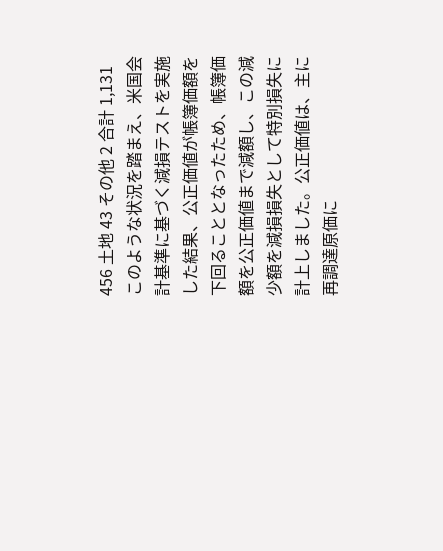456 土地 43 その他 2 合計 1,131
このような状況を踏まえ、米国会計基準に基づく減損テストを実施した結果、公正価値が帳簿価額を下回ることとなったため、帳簿価額を公正価値まで減額し、この減少額を減損損失として特別損失に計上しました。公正価値は、主に再調達原価に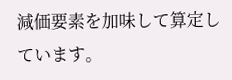減価要素を加味して算定しています。